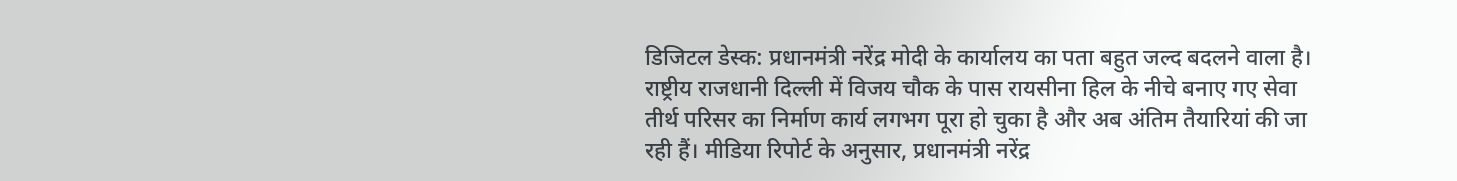डिजिटल डेस्क: प्रधानमंत्री नरेंद्र मोदी के कार्यालय का पता बहुत जल्द बदलने वाला है। राष्ट्रीय राजधानी दिल्ली में विजय चौक के पास रायसीना हिल के नीचे बनाए गए सेवा तीर्थ परिसर का निर्माण कार्य लगभग पूरा हो चुका है और अब अंतिम तैयारियां की जा रही हैं। मीडिया रिपोर्ट के अनुसार, प्रधानमंत्री नरेंद्र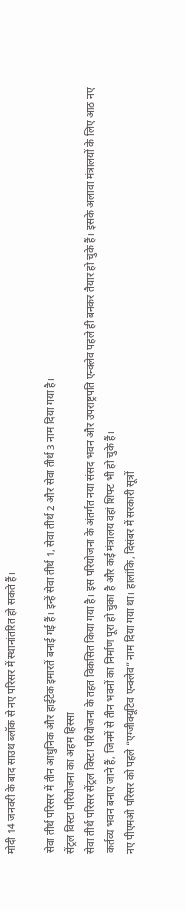मोदी 14 जनवरी के बाद साउथ ब्लॉक से नए परिसर में स्थानांतरित हो सकते हैं।

सेवा तीर्थ परिसर में तीन आधुनिक और हाईटेक इमारतें बनाई गई हैं। इन्हें सेवा तीर्थ 1, सेवा तीर्थ 2 और सेवा तीर्थ 3 नाम दिया गया है।
सेंट्रल विस्टा परियोजना का अहम हिस्सा
सेवा तीर्थ परिसर सेंट्रल विस्टा परियोजना के तहत विकसित किया गया है। इस परियोजना के अंतर्गत नया संसद भवन और उपराष्ट्रपति एन्क्लेव पहले ही बनकर तैयार हो चुके हैं। इसके अलावा मंत्रालयों के लिए आठ नए कर्तव्य भवन बनाए जाने हैं, जिनमें से तीन भवनों का निर्माण पूरा हो चुका है और कई मंत्रालय वहां शिफ्ट भी हो चुके हैं।
नए पीएमओ परिसर को पहले “एग्जीक्यूटिव एन्क्लेव” नाम दिया गया था। हालांकि, दिसंबर में सरकारी सूत्रों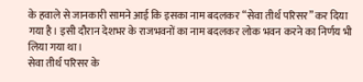के हवाले से जानकारी सामने आई कि इसका नाम बदलकर “सेवा तीर्थ परिसर” कर दिया गया है। इसी दौरान देशभर के राजभवनों का नाम बदलकर लोक भवन करने का निर्णय भी लिया गया था।
सेवा तीर्थ परिसर के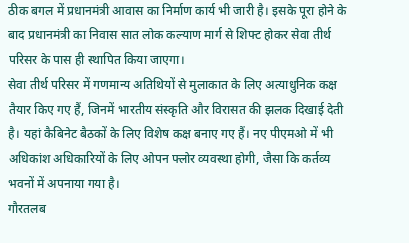ठीक बगल में प्रधानमंत्री आवास का निर्माण कार्य भी जारी है। इसके पूरा होने के बाद प्रधानमंत्री का निवास सात लोक कल्याण मार्ग से शिफ्ट होकर सेवा तीर्थ परिसर के पास ही स्थापित किया जाएगा।
सेवा तीर्थ परिसर में गणमान्य अतिथियों से मुलाकात के लिए अत्याधुनिक कक्ष तैयार किए गए हैं, जिनमें भारतीय संस्कृति और विरासत की झलक दिखाई देती है। यहां कैबिनेट बैठकों के लिए विशेष कक्ष बनाए गए हैं। नए पीएमओ में भी अधिकांश अधिकारियों के लिए ओपन फ्लोर व्यवस्था होगी, जैसा कि कर्तव्य भवनों में अपनाया गया है।
गौरतलब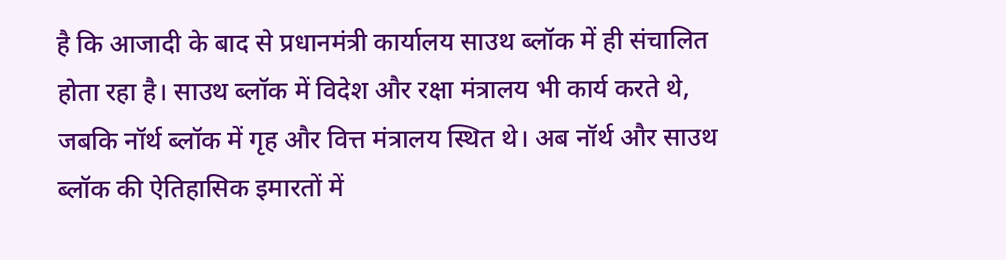है कि आजादी के बाद से प्रधानमंत्री कार्यालय साउथ ब्लॉक में ही संचालित होता रहा है। साउथ ब्लॉक में विदेश और रक्षा मंत्रालय भी कार्य करते थे, जबकि नॉर्थ ब्लॉक में गृह और वित्त मंत्रालय स्थित थे। अब नॉर्थ और साउथ ब्लॉक की ऐतिहासिक इमारतों में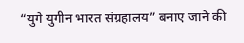“युगे युगीन भारत संग्रहालय” बनाए जाने की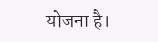योजना है।